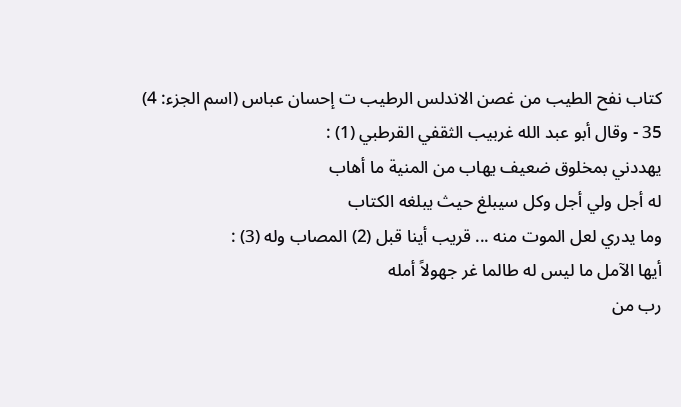كتاب نفح الطيب من غصن الاندلس الرطيب ت إحسان عباس (اسم الجزء: 4)
35 - وقال أبو عبد الله غربيب الثقفي القرطبي (1) :
يهددني بمخلوق ضعيف يهاب من المنية ما أهاب
له أجل ولي أجل وكل سيبلغ حيث يبلغه الكتاب
وما يدري لعل الموت منه ... قريب أينا قبل (2) المصاب وله (3) :
أيها الآمل ما ليس له طالما غر جهولاً أمله
رب من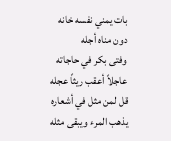بات يمني نفسه خانه دون مناه أجله
وفتى بكر في حاجاته عاجلاً أعقب ريثاً عجله
قل لمن مثل في أشعاره يذهب المرء ويبقى مثله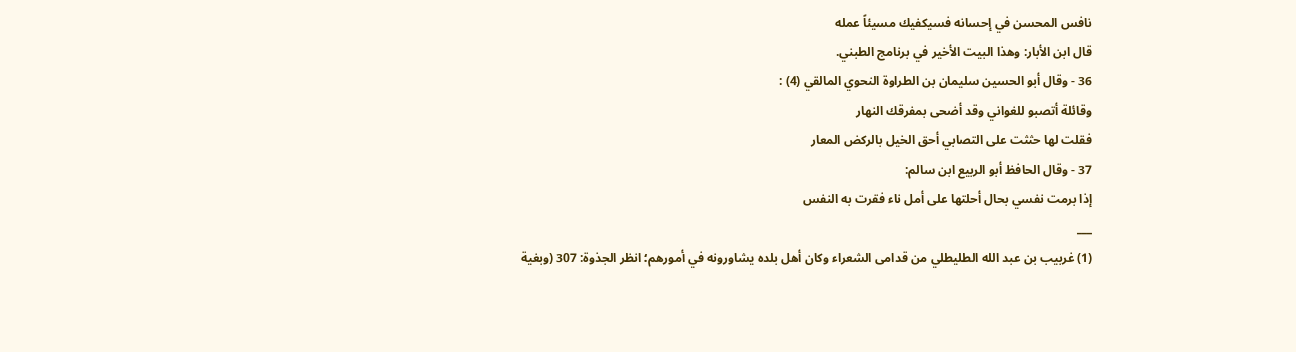نافس المحسن في إحسانه فسيكفيك مسيئاً عمله
قال ابن الأبار: وهذا البيت الأخير في برنامج الطبني.
36 - وقال أبو الحسين سليمان بن الطراوة النحوي المالقي (4) :
وقائلة أتصبو للغواني وقد أضحى بمفرقك النهار
فقلت لها حثثت على التصابي أحق الخيل بالركض المعار
37 - وقال الحافظ أبو الربيع ابن سالم:
إذا برمت نفسي بحال أحلتها على أمل ناء فقرت به النفس
___
(1) غربيب بن عبد الله الطليطلي من قدامى الشعراء وكان أهل بلده يشاورونه في أمورهم؛ انظر الجذوة: 307 (وبغية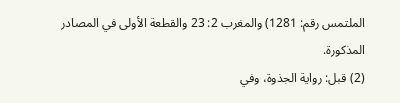الملتمس رقم: 1281) والمغرب 2: 23 والقطعة الأولى في المصادر المذكورة.
(2) قبل: رواية الجذوة، وفي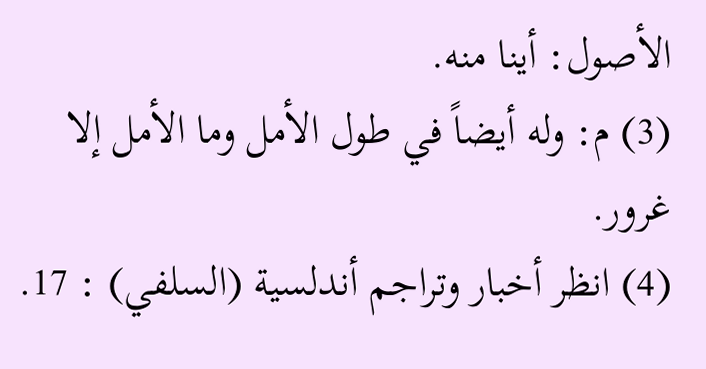الأصول: أينا منه.
(3) م: وله أيضاً في طول الأمل وما الأمل إلا غرور.
(4) انظر أخبار وتراجم أندلسية (السلفي) : 17.